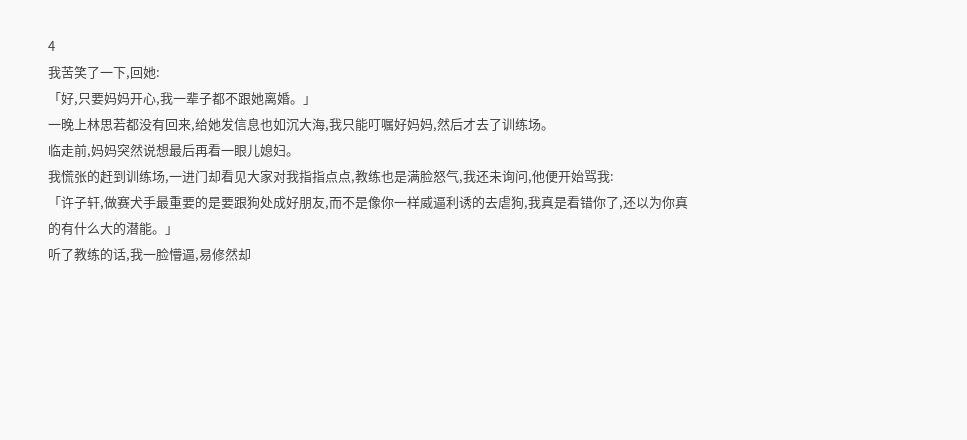4
我苦笑了一下,回她:
「好,只要妈妈开心,我一辈子都不跟她离婚。」
一晚上林思若都没有回来,给她发信息也如沉大海,我只能叮嘱好妈妈,然后才去了训练场。
临走前,妈妈突然说想最后再看一眼儿媳妇。
我慌张的赶到训练场,一进门却看见大家对我指指点点,教练也是满脸怒气,我还未询问,他便开始骂我:
「许子轩,做赛犬手最重要的是要跟狗处成好朋友,而不是像你一样威逼利诱的去虐狗,我真是看错你了,还以为你真的有什么大的潜能。」
听了教练的话,我一脸懵逼,易修然却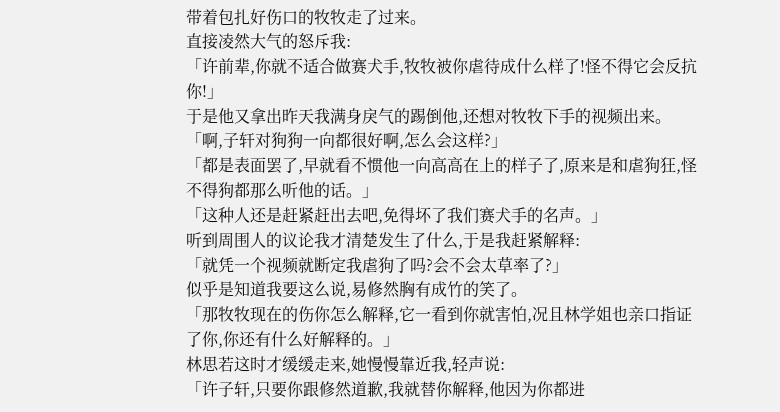带着包扎好伤口的牧牧走了过来。
直接凌然大气的怒斥我:
「许前辈,你就不适合做赛犬手,牧牧被你虐待成什么样了!怪不得它会反抗你!」
于是他又拿出昨天我满身戾气的踢倒他,还想对牧牧下手的视频出来。
「啊,子轩对狗狗一向都很好啊,怎么会这样?」
「都是表面罢了,早就看不惯他一向高高在上的样子了,原来是和虐狗狂,怪不得狗都那么听他的话。」
「这种人还是赶紧赶出去吧,免得坏了我们赛犬手的名声。」
听到周围人的议论我才清楚发生了什么,于是我赶紧解释:
「就凭一个视频就断定我虐狗了吗?会不会太草率了?」
似乎是知道我要这么说,易修然胸有成竹的笑了。
「那牧牧现在的伤你怎么解释,它一看到你就害怕,况且林学姐也亲口指证了你,你还有什么好解释的。」
林思若这时才缓缓走来,她慢慢靠近我,轻声说:
「许子轩,只要你跟修然道歉,我就替你解释,他因为你都进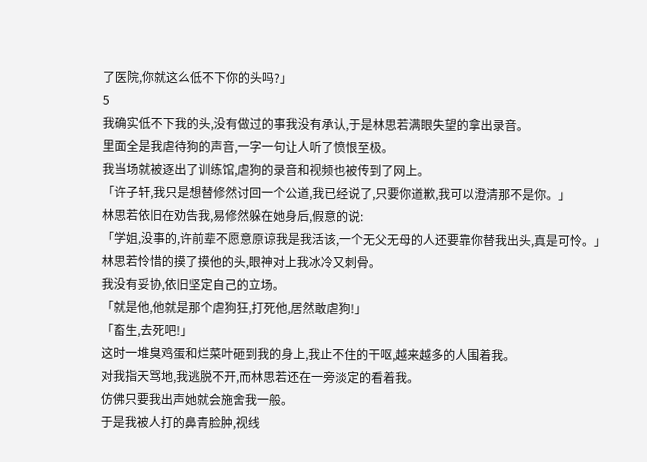了医院,你就这么低不下你的头吗?」
5
我确实低不下我的头,没有做过的事我没有承认,于是林思若满眼失望的拿出录音。
里面全是我虐待狗的声音,一字一句让人听了愤恨至极。
我当场就被逐出了训练馆,虐狗的录音和视频也被传到了网上。
「许子轩,我只是想替修然讨回一个公道,我已经说了,只要你道歉,我可以澄清那不是你。」
林思若依旧在劝告我,易修然躲在她身后,假意的说:
「学姐,没事的,许前辈不愿意原谅我是我活该,一个无父无母的人还要靠你替我出头,真是可怜。」
林思若怜惜的摸了摸他的头,眼神对上我冰冷又刺骨。
我没有妥协,依旧坚定自己的立场。
「就是他,他就是那个虐狗狂,打死他,居然敢虐狗!」
「畜生,去死吧!」
这时一堆臭鸡蛋和烂菜叶砸到我的身上,我止不住的干呕,越来越多的人围着我。
对我指天骂地,我逃脱不开,而林思若还在一旁淡定的看着我。
仿佛只要我出声她就会施舍我一般。
于是我被人打的鼻青脸肿,视线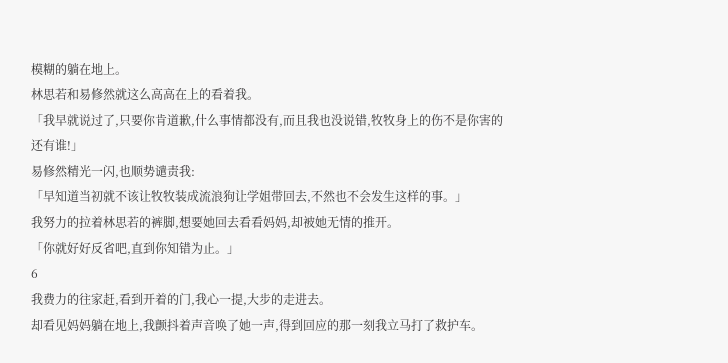模糊的躺在地上。
林思若和易修然就这么高高在上的看着我。
「我早就说过了,只要你肯道歉,什么事情都没有,而且我也没说错,牧牧身上的伤不是你害的还有谁!」
易修然精光一闪,也顺势谴责我:
「早知道当初就不该让牧牧装成流浪狗让学姐带回去,不然也不会发生这样的事。」
我努力的拉着林思若的裤脚,想要她回去看看妈妈,却被她无情的推开。
「你就好好反省吧,直到你知错为止。」
6
我费力的往家赶,看到开着的门,我心一提,大步的走进去。
却看见妈妈躺在地上,我颤抖着声音唤了她一声,得到回应的那一刻我立马打了救护车。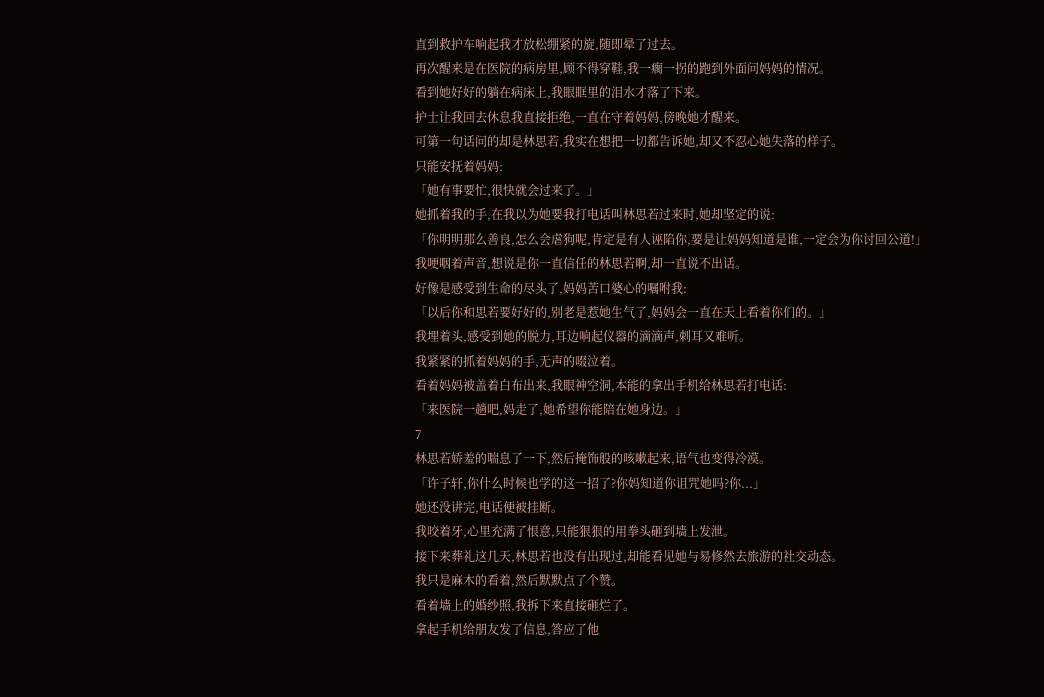直到救护车响起我才放松绷紧的旋,随即晕了过去。
再次醒来是在医院的病房里,顾不得穿鞋,我一瘸一拐的跑到外面问妈妈的情况。
看到她好好的躺在病床上,我眼眶里的泪水才落了下来。
护士让我回去休息我直接拒绝,一直在守着妈妈,傍晚她才醒来。
可第一句话问的却是林思若,我实在想把一切都告诉她,却又不忍心她失落的样子。
只能安抚着妈妈:
「她有事要忙,很快就会过来了。」
她抓着我的手,在我以为她要我打电话叫林思若过来时,她却坚定的说:
「你明明那么善良,怎么会虐狗呢,肯定是有人诬陷你,要是让妈妈知道是谁,一定会为你讨回公道!」
我哽咽着声音,想说是你一直信任的林思若啊,却一直说不出话。
好像是感受到生命的尽头了,妈妈苦口婆心的嘱咐我:
「以后你和思若要好好的,别老是惹她生气了,妈妈会一直在天上看着你们的。」
我埋着头,感受到她的脱力,耳边响起仪器的滴滴声,刺耳又难听。
我紧紧的抓着妈妈的手,无声的啜泣着。
看着妈妈被盖着白布出来,我眼神空洞,本能的拿出手机给林思若打电话:
「来医院一趟吧,妈走了,她希望你能陪在她身边。」
7
林思若娇羞的喘息了一下,然后掩饰般的咳嗽起来,语气也变得冷漠。
「许子轩,你什么时候也学的这一招了?你妈知道你诅咒她吗?你...」
她还没讲完,电话便被挂断。
我咬着牙,心里充满了恨意,只能狠狠的用拳头砸到墙上发泄。
接下来葬礼这几天,林思若也没有出现过,却能看见她与易修然去旅游的社交动态。
我只是麻木的看着,然后默默点了个赞。
看着墙上的婚纱照,我拆下来直接砸烂了。
拿起手机给朋友发了信息,答应了他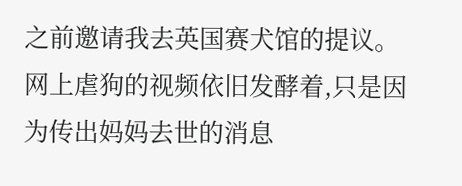之前邀请我去英国赛犬馆的提议。
网上虐狗的视频依旧发酵着,只是因为传出妈妈去世的消息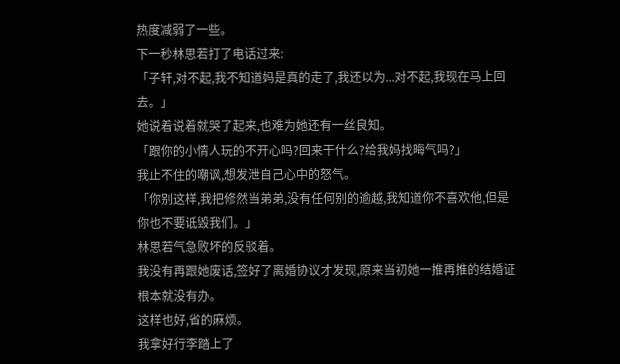热度减弱了一些。
下一秒林思若打了电话过来:
「子轩,对不起,我不知道妈是真的走了,我还以为...对不起,我现在马上回去。」
她说着说着就哭了起来,也难为她还有一丝良知。
「跟你的小情人玩的不开心吗?回来干什么?给我妈找晦气吗?」
我止不住的嘲讽,想发泄自己心中的怒气。
「你别这样,我把修然当弟弟,没有任何别的逾越,我知道你不喜欢他,但是你也不要诋毁我们。」
林思若气急败坏的反驳着。
我没有再跟她废话,签好了离婚协议才发现,原来当初她一推再推的结婚证根本就没有办。
这样也好,省的麻烦。
我拿好行李踏上了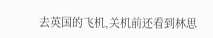去英国的飞机,关机前还看到林思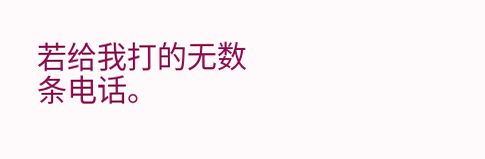若给我打的无数条电话。